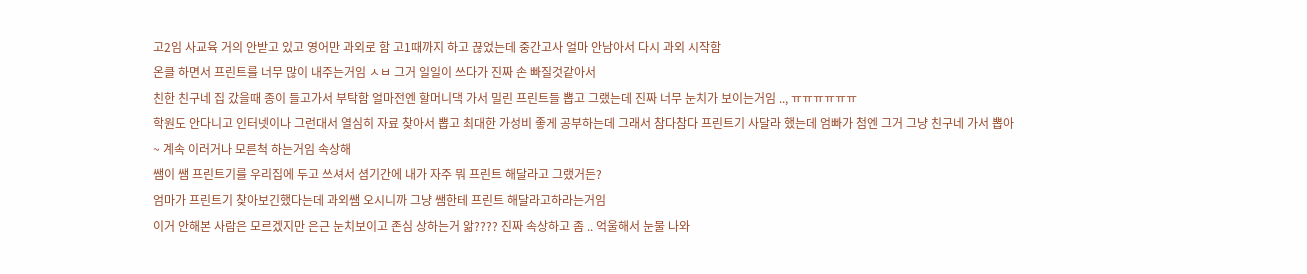고2임 사교육 거의 안받고 있고 영어만 과외로 함 고1때까지 하고 끊었는데 중간고사 얼마 안남아서 다시 과외 시작함
온클 하면서 프린트를 너무 많이 내주는거임 ㅅㅂ 그거 일일이 쓰다가 진짜 손 빠질것같아서
친한 친구네 집 갔을때 종이 들고가서 부탁함 얼마전엔 할머니댁 가서 밀린 프린트들 뽑고 그랬는데 진짜 너무 눈치가 보이는거임 .., ㅠㅠㅠㅠㅠㅠ
학원도 안다니고 인터넷이나 그런대서 열심히 자료 찾아서 뽑고 최대한 가성비 좋게 공부하는데 그래서 참다참다 프린트기 사달라 했는데 엄빠가 첨엔 그거 그냥 친구네 가서 뽑아~ 계속 이러거나 모른척 하는거임 속상해
쌤이 쌤 프린트기를 우리집에 두고 쓰셔서 셤기간에 내가 자주 뭐 프린트 해달라고 그랬거든?
엄마가 프린트기 찾아보긴했다는데 과외쌤 오시니까 그냥 쌤한테 프린트 해달라고하라는거임
이거 안해본 사람은 모르겠지만 은근 눈치보이고 존심 상하는거 앎???? 진짜 속상하고 좀 .. 억울해서 눈물 나와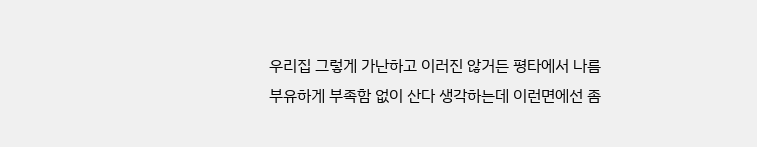우리집 그렇게 가난하고 이러진 않거든 평타에서 나름 부유하게 부족함 없이 산다 생각하는데 이런면에선 좀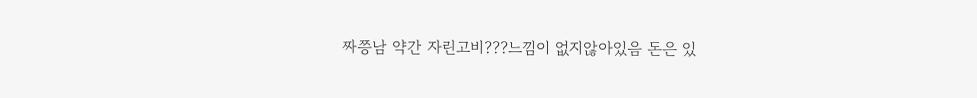짜쯩남 약간 자린고비???느낌이 없지않아있음 돈은 있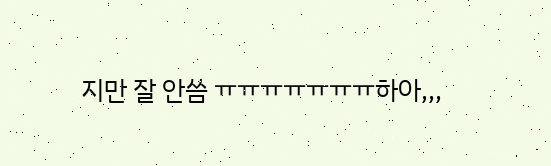지만 잘 안씀 ㅠㅠㅠㅠㅠㅠㅠ하아,,,